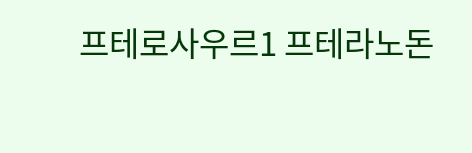프테로사우르1 프테라노돈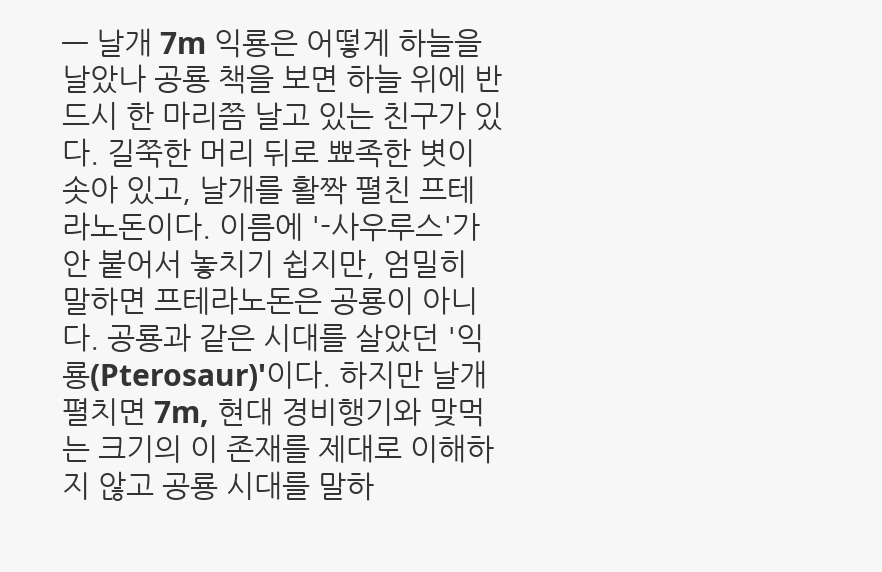— 날개 7m 익룡은 어떻게 하늘을 날았나 공룡 책을 보면 하늘 위에 반드시 한 마리쯤 날고 있는 친구가 있다. 길쭉한 머리 뒤로 뾰족한 볏이 솟아 있고, 날개를 활짝 펼친 프테라노돈이다. 이름에 '-사우루스'가 안 붙어서 놓치기 쉽지만, 엄밀히 말하면 프테라노돈은 공룡이 아니다. 공룡과 같은 시대를 살았던 '익룡(Pterosaur)'이다. 하지만 날개 펼치면 7m, 현대 경비행기와 맞먹는 크기의 이 존재를 제대로 이해하지 않고 공룡 시대를 말하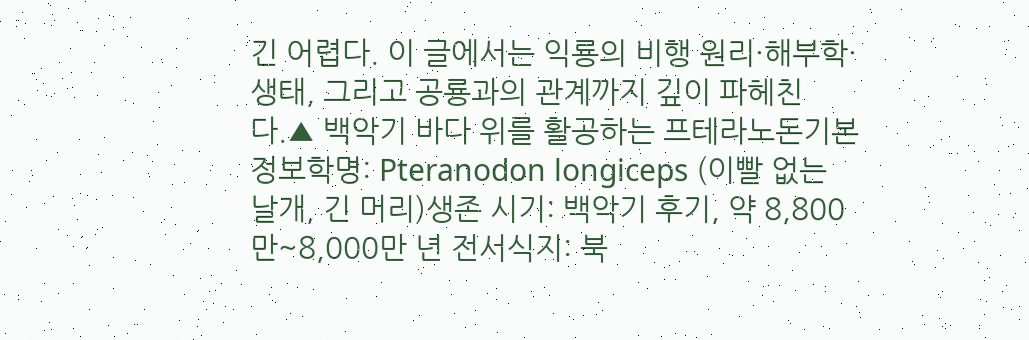긴 어렵다. 이 글에서는 익룡의 비행 원리·해부학·생태, 그리고 공룡과의 관계까지 깊이 파헤친다.▲ 백악기 바다 위를 활공하는 프테라노돈기본 정보학명: Pteranodon longiceps (이빨 없는 날개, 긴 머리)생존 시기: 백악기 후기, 약 8,800만~8,000만 년 전서식지: 북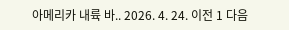아메리카 내륙 바.. 2026. 4. 24. 이전 1 다음